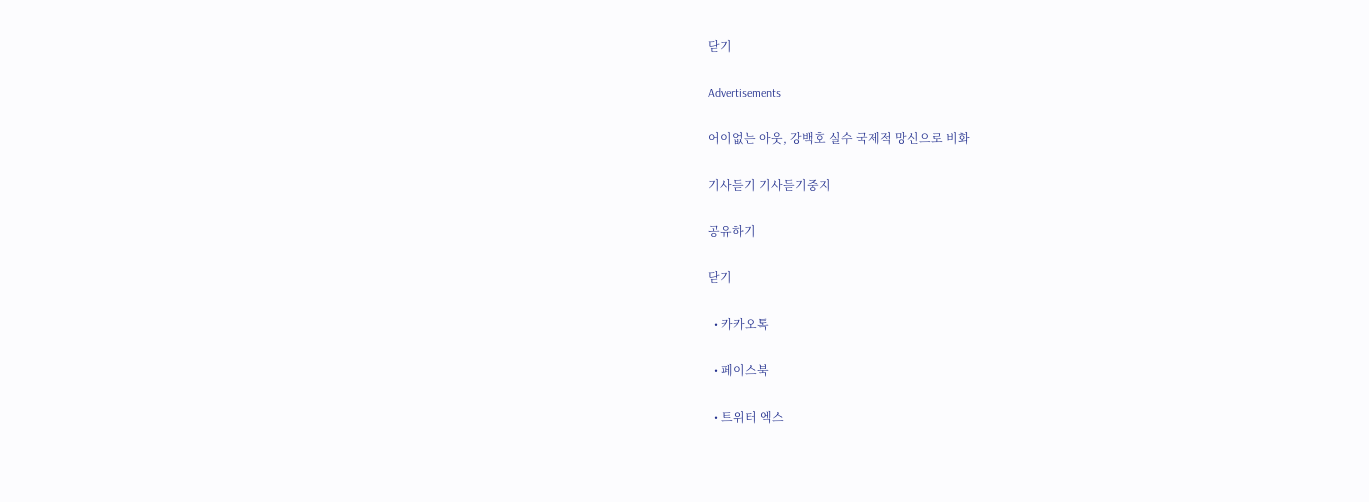닫기

Advertisements

어이없는 아웃, 강백호 실수 국제적 망신으로 비화

기사듣기 기사듣기중지

공유하기

닫기

  • 카카오톡

  • 페이스북

  • 트위터 엑스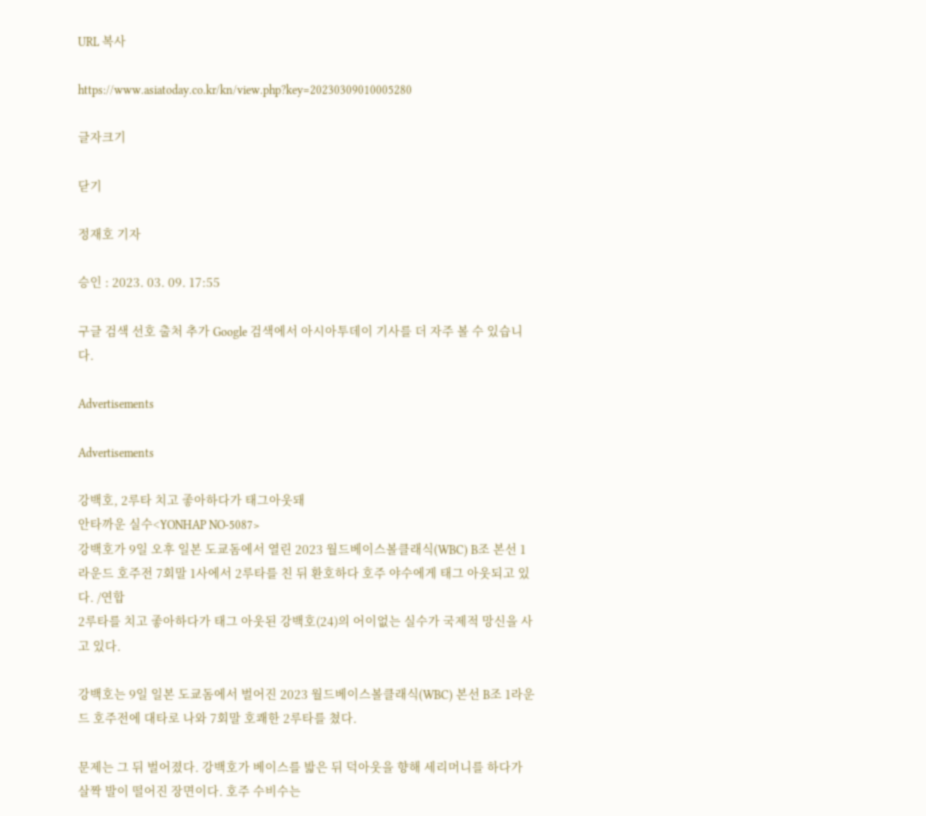URL 복사

https://www.asiatoday.co.kr/kn/view.php?key=20230309010005280

글자크기

닫기

정재호 기자

승인 : 2023. 03. 09. 17:55

구글 검색 선호 출처 추가 Google 검색에서 아시아투데이 기사를 더 자주 볼 수 있습니다.

Advertisements

Advertisements

강백호, 2루타 치고 좋아하다가 태그아웃돼
안타까운 실수<YONHAP NO-5087>
강백호가 9일 오후 일본 도쿄돔에서 열린 2023 월드베이스볼클래식(WBC) B조 본선 1라운드 호주전 7회말 1사에서 2루타를 친 뒤 환호하다 호주 야수에게 태그 아웃되고 있다. /연합
2루타를 치고 좋아하다가 태그 아웃된 강백호(24)의 어이없는 실수가 국제적 망신을 사고 있다.

강백호는 9일 일본 도쿄돔에서 벌어진 2023 월드베이스볼클래식(WBC) 본선 B조 1라운드 호주전에 대타로 나와 7회말 호쾌한 2루타를 쳤다.

문제는 그 뒤 벌어졌다. 강백호가 베이스를 밟은 뒤 덕아웃을 향해 세리머니를 하다가 살짝 발이 떨어진 장면이다. 호주 수비수는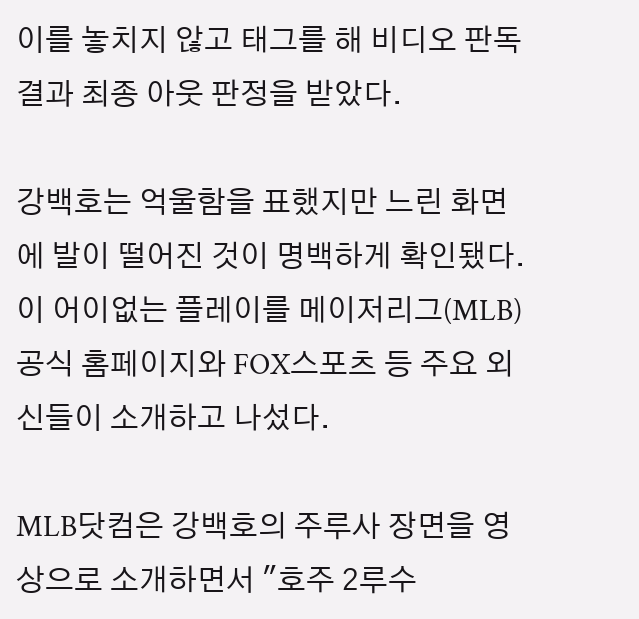이를 놓치지 않고 태그를 해 비디오 판독 결과 최종 아웃 판정을 받았다.

강백호는 억울함을 표했지만 느린 화면에 발이 떨어진 것이 명백하게 확인됐다. 이 어이없는 플레이를 메이저리그(MLB) 공식 홈페이지와 FOX스포츠 등 주요 외신들이 소개하고 나섰다.

MLB닷컴은 강백호의 주루사 장면을 영상으로 소개하면서 "호주 2루수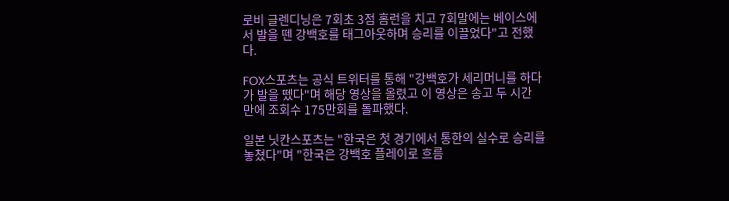로비 글렌디닝은 7회초 3점 홈런을 치고 7회말에는 베이스에서 발을 뗀 강백호를 태그아웃하며 승리를 이끌었다"고 전했다.

FOX스포츠는 공식 트위터를 통해 "강백호가 세리머니를 하다가 발을 뗐다"며 해당 영상을 올렸고 이 영상은 송고 두 시간 만에 조회수 175만회를 돌파했다.

일본 닛칸스포츠는 "한국은 첫 경기에서 통한의 실수로 승리를 놓쳤다"며 "한국은 강백호 플레이로 흐름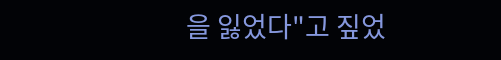을 잃었다"고 짚었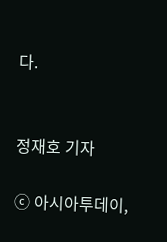다.


정재호 기자

ⓒ 아시아투데이,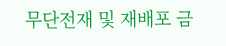무단전재 및 재배포 금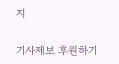지

기사제보 후원하기